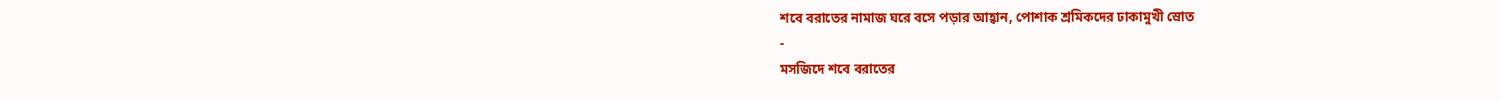শবে বরাতের নামাজ ঘরে বসে পড়ার আহ্বান, পোশাক শ্রমিকদের ঢাকামুখী স্রোত
-
মসজিদে শবে বরাতের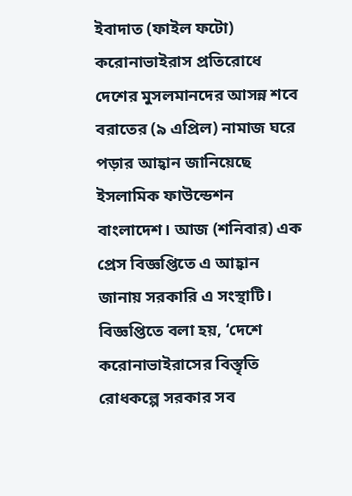ইবাদাত (ফাইল ফটো)
করোনাভাইরাস প্রতিরোধে দেশের মুসলমানদের আসন্ন শবে বরাতের (৯ এপ্রিল) নামাজ ঘরে পড়ার আহ্বান জানিয়েছে ইসলামিক ফাউন্ডেশন বাংলাদেশ। আজ (শনিবার) এক প্রেস বিজ্ঞপ্তিতে এ আহ্বান জানায় সরকারি এ সংস্থাটি।
বিজ্ঞপ্তিতে বলা হয়, ‘দেশে করোনাভাইরাসের বিস্তৃতি রোধকল্পে সরকার সব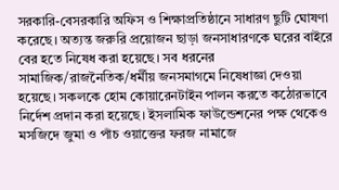সরকারি-বেসরকারি অফিস ও শিক্ষাপ্রতিষ্ঠানে সাধারণ ছুটি ঘোষণা করেছে। অত্যন্ত জরুরি প্রয়োজন ছাড়া জনসাধারণকে ঘরের বাইরে বের হতে নিষেধ করা হয়েছে। সব ধরনের সামাজিক/রাজনৈতিক/ধর্মীয় জনসমাগমে নিষেধাজ্ঞা দেওয়া হয়েছে। সকলকে হোম কোয়ারেনটাইন পালন করতে কঠোরভাবে নির্দেশ প্রদান করা হয়েছে। ইসলামিক ফাউন্ডেশনের পক্ষ থেকেও মসজিদে জুমা ও পাঁচ ওয়াক্তের ফরজ নামাজে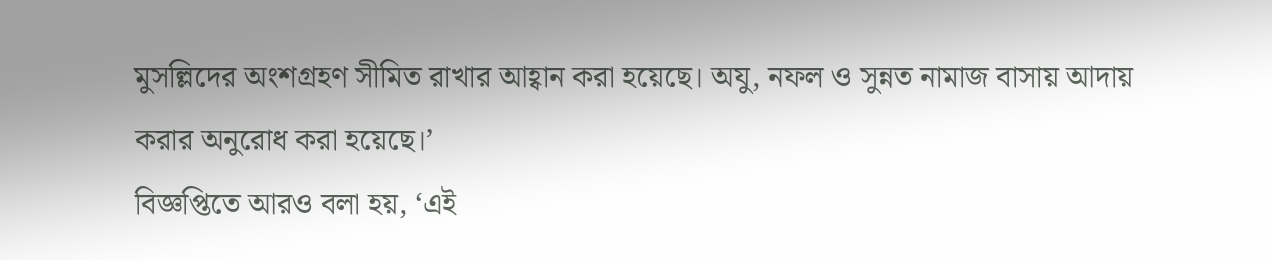মুসল্লিদের অংশগ্রহণ সীমিত রাখার আহ্বান করা হয়েছে। অযু, নফল ও সুন্নত নামাজ বাসায় আদায় করার অনুরোধ করা হয়েছে।’
বিজ্ঞপ্তিতে আরও বলা হয়, ‘এই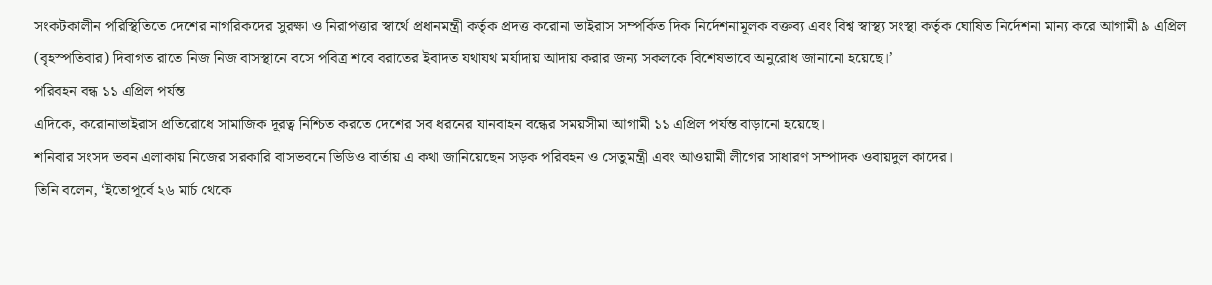সংকটকালীন পরিস্থিতিতে দেশের নাগরিকদের সুরক্ষা ও নিরাপত্তার স্বার্থে প্রধানমন্ত্রী কর্তৃক প্রদত্ত করোনা ভাইরাস সম্পর্কিত দিক নির্দেশনামূলক বক্তব্য এবং বিশ্ব স্বাস্থ্য সংস্থা কর্তৃক ঘোষিত নির্দেশনা মান্য করে আগামী ৯ এপ্রিল (বৃহস্পতিবার) দিবাগত রাতে নিজ নিজ বাসস্থানে বসে পবিত্র শবে বরাতের ইবাদত যথাযথ মর্যাদায় আদায় করার জন্য সকলকে বিশেষভাবে অনুরোধ জানানো হয়েছে।’
পরিবহন বন্ধ ১১ এপ্রিল পর্যন্ত
এদিকে, করোনাভাইরাস প্রতিরোধে সামাজিক দূরত্ব নিশ্চিত করতে দেশের সব ধরনের যানবাহন বন্ধের সময়সীমা আগামী ১১ এপ্রিল পর্যন্ত বাড়ানো হয়েছে।
শনিবার সংসদ ভবন এলাকায় নিজের সরকারি বাসভবনে ভিডিও বার্তায় এ কথা জানিয়েছেন সড়ক পরিবহন ও সেতুমন্ত্রী এবং আওয়ামী লীগের সাধারণ সম্পাদক ওবায়দুল কাদের।
তিনি বলেন, ‘ইতোপূর্বে ২৬ মার্চ থেকে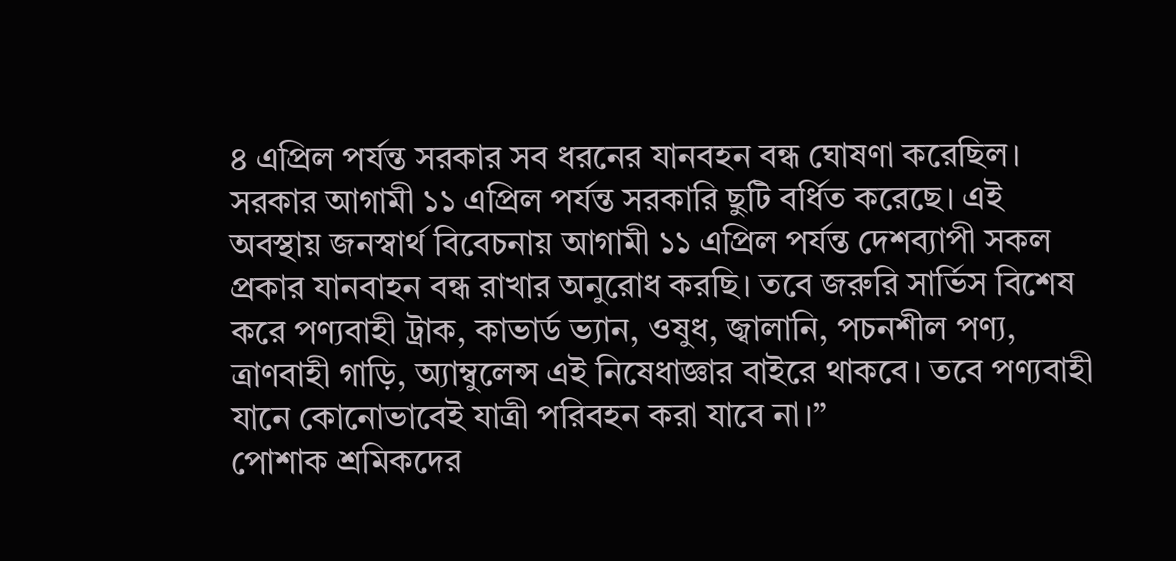৪ এপ্রিল পর্যন্ত সরকার সব ধরনের যানবহন বন্ধ ঘোষণা করেছিল। সরকার আগামী ১১ এপ্রিল পর্যন্ত সরকারি ছুটি বর্ধিত করেছে। এই অবস্থায় জনস্বার্থ বিবেচনায় আগামী ১১ এপ্রিল পর্যন্ত দেশব্যাপী সকল প্রকার যানবাহন বন্ধ রাখার অনুরোধ করছি। তবে জরুরি সার্ভিস বিশেষ করে পণ্যবাহী ট্রাক, কাভার্ড ভ্যান, ওষুধ, জ্বালানি, পচনশীল পণ্য, ত্রাণবাহী গাড়ি, অ্যাম্বুলেন্স এই নিষেধাজ্ঞার বাইরে থাকবে। তবে পণ্যবাহী যানে কোনোভাবেই যাত্রী পরিবহন করা যাবে না।”
পোশাক শ্রমিকদের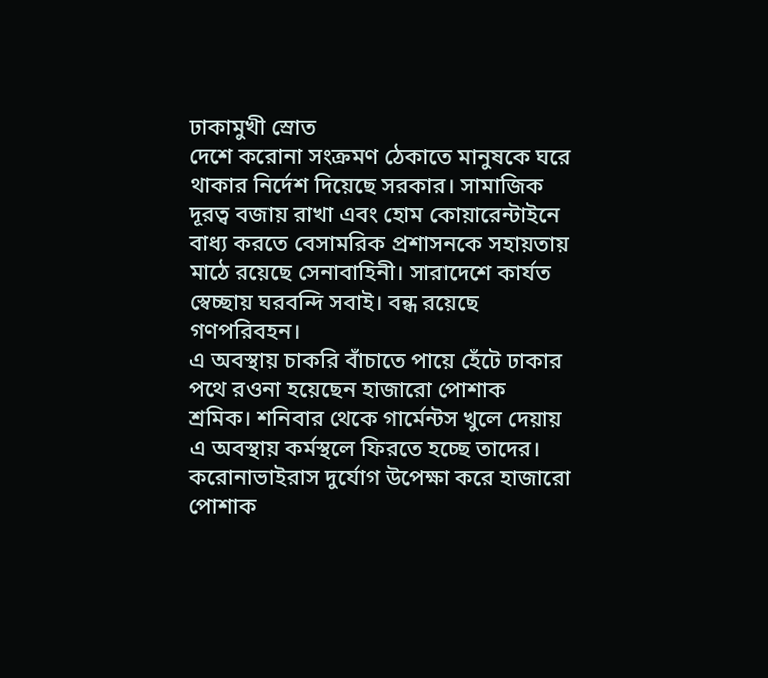ঢাকামুখী স্রোত
দেশে করোনা সংক্রমণ ঠেকাতে মানুষকে ঘরে থাকার নির্দেশ দিয়েছে সরকার। সামাজিক দূরত্ব বজায় রাখা এবং হোম কোয়ারেন্টাইনে বাধ্য করতে বেসামরিক প্রশাসনকে সহায়তায় মাঠে রয়েছে সেনাবাহিনী। সারাদেশে কার্যত স্বেচ্ছায় ঘরবন্দি সবাই। বন্ধ রয়েছে গণপরিবহন।
এ অবস্থায় চাকরি বাঁচাতে পায়ে হেঁটে ঢাকার পথে রওনা হয়েছেন হাজারো পোশাক শ্রমিক। শনিবার থেকে গার্মেন্টস খুলে দেয়ায় এ অবস্থায় কর্মস্থলে ফিরতে হচ্ছে তাদের।
করোনাভাইরাস দুর্যোগ উপেক্ষা করে হাজারো পোশাক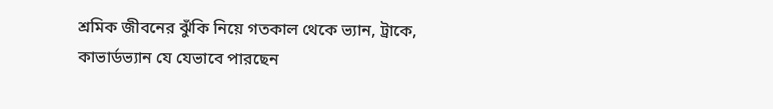শ্রমিক জীবনের ঝুঁকি নিয়ে গতকাল থেকে ভ্যান, ট্রাকে, কাভার্ডভ্যান যে যেভাবে পারছেন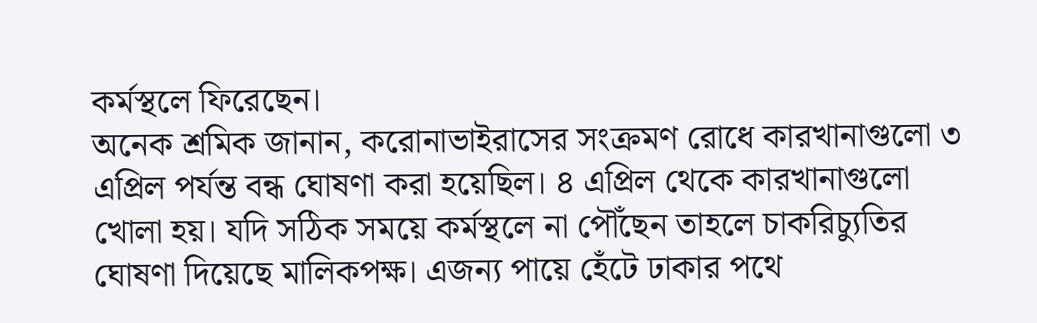কর্মস্থলে ফিরেছেন।
অনেক শ্রমিক জানান, করোনাভাইরাসের সংক্রমণ রোধে কারখানাগুলো ৩ এপ্রিল পর্যন্ত বন্ধ ঘোষণা করা হয়েছিল। ৪ এপ্রিল থেকে কারখানাগুলো খোলা হয়। যদি সঠিক সময়ে কর্মস্থলে না পৌঁছেন তাহলে চাকরিচ্যুতির ঘোষণা দিয়েছে মালিকপক্ষ। এজন্য পায়ে হেঁটে ঢাকার পথে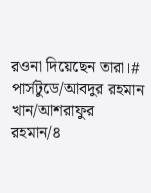রওনা দিয়েছেন তারা।#
পার্সটুডে/আবদুর রহমান খান/আশরাফুর রহমান/৪